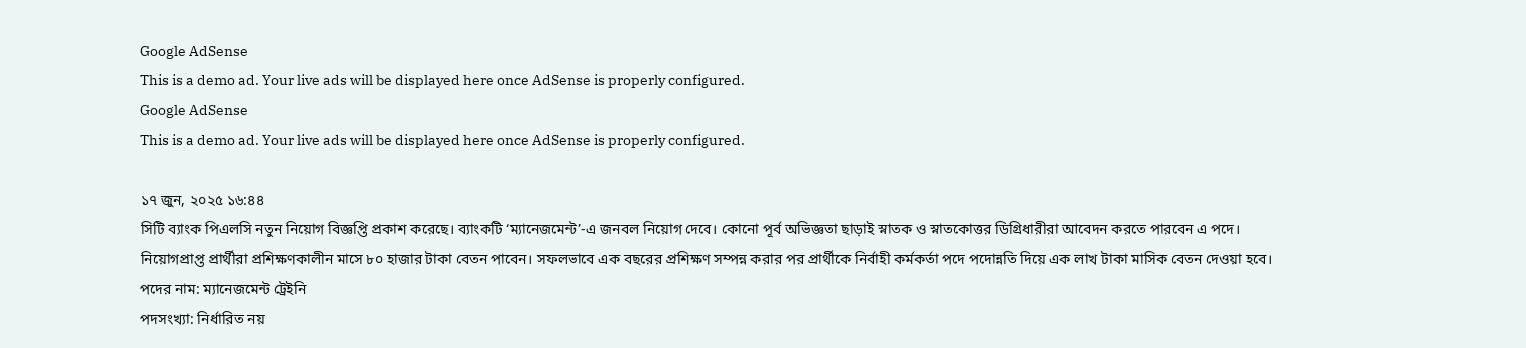Google AdSense
This is a demo ad. Your live ads will be displayed here once AdSense is properly configured.
Google AdSense
This is a demo ad. Your live ads will be displayed here once AdSense is properly configured.

১৭ জুন, ২০২৫ ১৬:৪৪
সিটি ব্যাংক পিএলসি নতুন নিয়োগ বিজ্ঞপ্তি প্রকাশ করেছে। ব্যাংকটি ‘ম্যানেজমেন্ট’-এ জনবল নিয়োগ দেবে। কোনো পূর্ব অভিজ্ঞতা ছাড়াই স্নাতক ও স্নাতকোত্তর ডিগ্রিধারীরা আবেদন করতে পারবেন এ পদে।
নিয়োগপ্রাপ্ত প্রার্থীরা প্রশিক্ষণকালীন মাসে ৮০ হাজার টাকা বেতন পাবেন। সফলভাবে এক বছরের প্রশিক্ষণ সম্পন্ন করার পর প্রার্থীকে নির্বাহী কর্মকর্তা পদে পদোন্নতি দিয়ে এক লাখ টাকা মাসিক বেতন দেওয়া হবে।
পদের নাম: ম্যানেজমেন্ট ট্রেইনি
পদসংখ্যা: নির্ধারিত নয়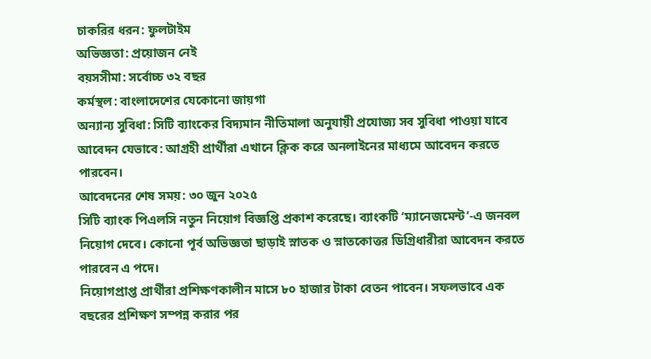চাকরির ধরন: ফুলটাইম
অভিজ্ঞতা: প্রয়োজন নেই
বয়সসীমা: সর্বোচ্চ ৩২ বছর
কর্মস্থল: বাংলাদেশের যেকোনো জায়গা
অন্যান্য সুবিধা: সিটি ব্যাংকের বিদ্যমান নীতিমালা অনুযায়ী প্রযোজ্য সব সুবিধা পাওয়া যাবে
আবেদন যেভাবে: আগ্রহী প্রার্থীরা এখানে ক্লিক করে অনলাইনের মাধ্যমে আবেদন করতে পারবেন।
আবেদনের শেষ সময়: ৩০ জুন ২০২৫
সিটি ব্যাংক পিএলসি নতুন নিয়োগ বিজ্ঞপ্তি প্রকাশ করেছে। ব্যাংকটি ‘ম্যানেজমেন্ট’-এ জনবল নিয়োগ দেবে। কোনো পূর্ব অভিজ্ঞতা ছাড়াই স্নাতক ও স্নাতকোত্তর ডিগ্রিধারীরা আবেদন করতে পারবেন এ পদে।
নিয়োগপ্রাপ্ত প্রার্থীরা প্রশিক্ষণকালীন মাসে ৮০ হাজার টাকা বেতন পাবেন। সফলভাবে এক বছরের প্রশিক্ষণ সম্পন্ন করার পর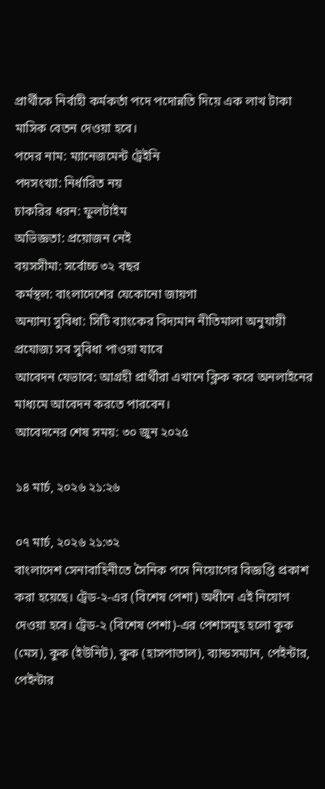প্রার্থীকে নির্বাহী কর্মকর্তা পদে পদোন্নতি দিয়ে এক লাখ টাকা মাসিক বেতন দেওয়া হবে।
পদের নাম: ম্যানেজমেন্ট ট্রেইনি
পদসংখ্যা: নির্ধারিত নয়
চাকরির ধরন: ফুলটাইম
অভিজ্ঞতা: প্রয়োজন নেই
বয়সসীমা: সর্বোচ্চ ৩২ বছর
কর্মস্থল: বাংলাদেশের যেকোনো জায়গা
অন্যান্য সুবিধা: সিটি ব্যাংকের বিদ্যমান নীতিমালা অনুযায়ী প্রযোজ্য সব সুবিধা পাওয়া যাবে
আবেদন যেভাবে: আগ্রহী প্রার্থীরা এখানে ক্লিক করে অনলাইনের মাধ্যমে আবেদন করতে পারবেন।
আবেদনের শেষ সময়: ৩০ জুন ২০২৫

১৪ মার্চ, ২০২৬ ২১:২৬

০৭ মার্চ, ২০২৬ ২১:৩২
বাংলাদেশ সেনাবাহিনীতে সৈনিক পদে নিয়োগের বিজ্ঞপ্তি প্রকাশ করা হয়েছে। ট্রেড-২-এর (বিশেষ পেশা) অধীনে এই নিয়োগ দেওয়া হবে। ট্রেড-২ (বিশেষ পেশা)-এর পেশাসমূহ হলো কুক (মেস), কুক (ইউনিট), কুক (হাসপাতাল), ব্যান্ডসম্যান, পেইন্টার, পেইন্টার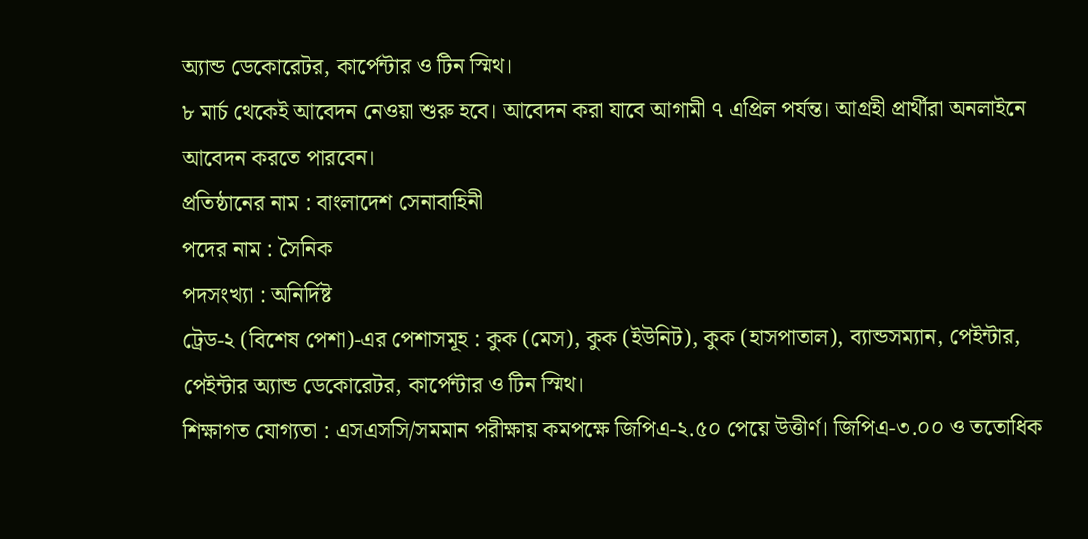অ্যান্ড ডেকোরেটর, কার্পেন্টার ও টিন স্মিথ।
৮ মার্চ থেকেই আবেদন নেওয়া শুরু হবে। আবেদন করা যাবে আগামী ৭ এপ্রিল পর্যন্ত। আগ্রহী প্রার্থীরা অনলাইনে আবেদন করতে পারবেন।
প্রতিষ্ঠানের নাম : বাংলাদেশ সেনাবাহিনী
পদের নাম : সৈনিক
পদসংখ্যা : অনির্দিষ্ট
ট্রেড-২ (বিশেষ পেশা)-এর পেশাসমূহ : কুক (মেস), কুক (ইউনিট), কুক (হাসপাতাল), ব্যান্ডসম্যান, পেইন্টার, পেইন্টার অ্যান্ড ডেকোরেটর, কার্পেন্টার ও টিন স্মিথ।
শিক্ষাগত যোগ্যতা : এসএসসি/সমমান পরীক্ষায় কমপক্ষে জিপিএ-২.৫০ পেয়ে উত্তীর্ণ। জিপিএ-৩.০০ ও ততোধিক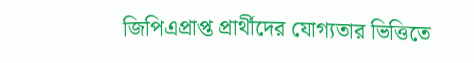জিপিএপ্রাপ্ত প্রার্থীদের যোগ্যতার ভিত্তিতে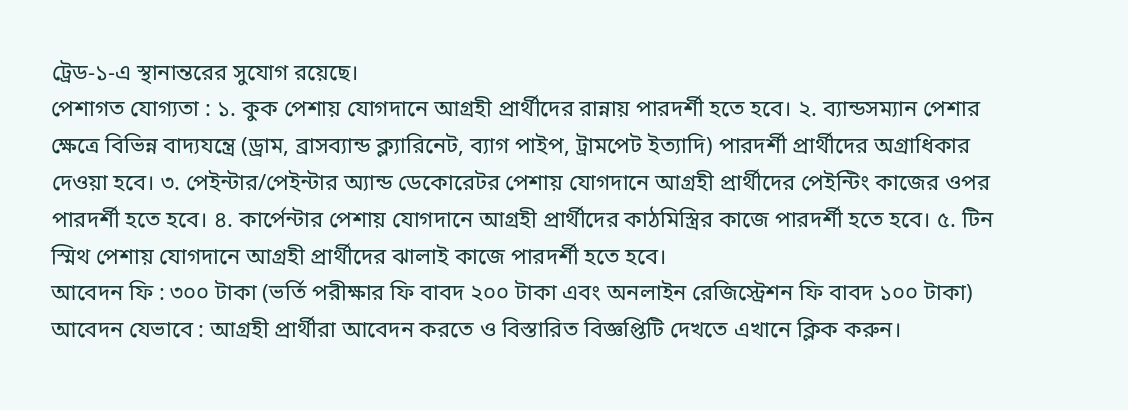ট্রেড-১-এ স্থানান্তরের সুযোগ রয়েছে।
পেশাগত যোগ্যতা : ১. কুক পেশায় যোগদানে আগ্রহী প্রার্থীদের রান্নায় পারদর্শী হতে হবে। ২. ব্যান্ডসম্যান পেশার ক্ষেত্রে বিভিন্ন বাদ্যযন্ত্রে (ড্রাম, ব্রাসব্যান্ড ক্ল্যারিনেট, ব্যাগ পাইপ, ট্রামপেট ইত্যাদি) পারদর্শী প্রার্থীদের অগ্রাধিকার দেওয়া হবে। ৩. পেইন্টার/পেইন্টার অ্যান্ড ডেকোরেটর পেশায় যোগদানে আগ্রহী প্রার্থীদের পেইন্টিং কাজের ওপর পারদর্শী হতে হবে। ৪. কার্পেন্টার পেশায় যোগদানে আগ্রহী প্রার্থীদের কাঠমিস্ত্রির কাজে পারদর্শী হতে হবে। ৫. টিন স্মিথ পেশায় যোগদানে আগ্রহী প্রার্থীদের ঝালাই কাজে পারদর্শী হতে হবে।
আবেদন ফি : ৩০০ টাকা (ভর্তি পরীক্ষার ফি বাবদ ২০০ টাকা এবং অনলাইন রেজিস্ট্রেশন ফি বাবদ ১০০ টাকা)
আবেদন যেভাবে : আগ্রহী প্রার্থীরা আবেদন করতে ও বিস্তারিত বিজ্ঞপ্তিটি দেখতে এখানে ক্লিক করুন।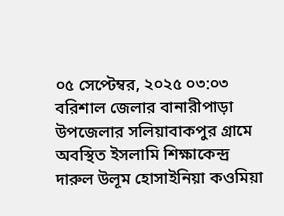০৫ সেপ্টেম্বর, ২০২৫ ০৩:০৩
বরিশাল জেলার বানারীপাড়া উপজেলার সলিয়াবাকপুর গ্রামে অবস্থিত ইসলামি শিক্ষাকেন্দ্র দারুল উলূম হোসাইনিয়া কওমিয়া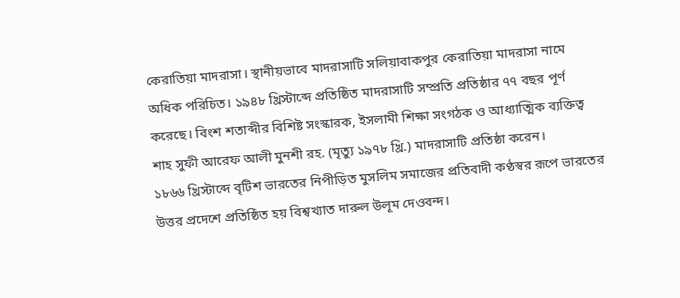কেরাতিয়া মাদরাসা। স্থানীয়ভাবে মাদরাসাটি সলিয়াবাকপুর কেরাতিয়া মাদরাসা নামে অধিক পরিচিত। ১৯৪৮ খ্রিস্টাব্দে প্রতিষ্ঠিত মাদরাসাটি সম্প্রতি প্রতিষ্ঠার ৭৭ বছর পূর্ণ করেছে। বিংশ শতাব্দীর বিশিষ্ট সংস্কারক, ইসলামী শিক্ষা সংগঠক ও আধ্যাত্মিক ব্যক্তিত্ব শাহ সুফী আরেফ আলী মুনশী রহ. (মৃত্যু ১৯৭৮ খ্রি.) মাদরাসাটি প্রতিষ্ঠা করেন।
১৮৬৬ খ্রিস্টাব্দে বৃটিশ ভারতের নিপীড়িত মুসলিম সমাজের প্রতিবাদী কণ্ঠস্বর রূপে ভারতের উত্তর প্রদেশে প্রতিষ্ঠিত হয় বিশ্বখ্যাত দারুল উলূম দেওবন্দ।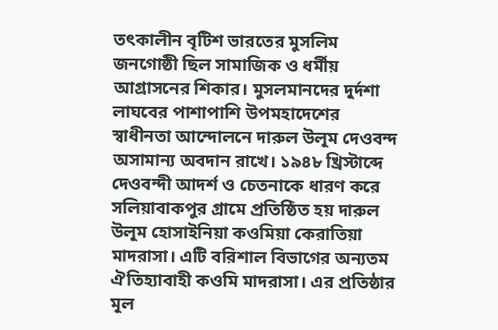তৎকালীন বৃটিশ ভারতের মুসলিম জনগোষ্ঠী ছিল সামাজিক ও ধর্মীয় আগ্রাসনের শিকার। মুসলমানদের দুর্দশা লাঘবের পাশাপাশি উপমহাদেশের স্বাধীনতা আন্দোলনে দারুল উলূম দেওবন্দ অসামান্য অবদান রাখে। ১৯৪৮ খ্রিস্টাব্দে দেওবন্দী আদর্শ ও চেতনাকে ধারণ করে সলিয়াবাকপুর গ্রামে প্রতিষ্ঠিত হয় দারুল উলূম হোসাইনিয়া কওমিয়া কেরাতিয়া মাদরাসা। এটি বরিশাল বিভাগের অন্যতম ঐতিহ্যাবাহী কওমি মাদরাসা। এর প্রতিষ্ঠার মূল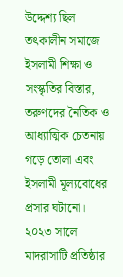উদ্দেশ্য ছিল তৎকালীন সমাজে ইসলামী শিক্ষা ও সংস্কৃতির বিস্তার, তরুণদের নৈতিক ও আধ্যাত্মিক চেতনায় গড়ে তোলা এবং ইসলামী মূল্যবোধের প্রসার ঘটানো।
২০২৩ সালে মাদরাসাটি প্রতিষ্ঠার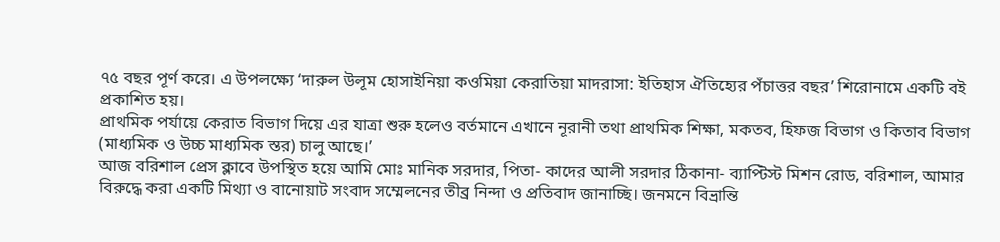৭৫ বছর পূর্ণ করে। এ উপলক্ষ্যে ‘দারুল উলূম হোসাইনিয়া কওমিয়া কেরাতিয়া মাদরাসা: ইতিহাস ঐতিহ্যের পঁচাত্তর বছর’ শিরোনামে একটি বই প্রকাশিত হয়।
প্রাথমিক পর্যায়ে কেরাত বিভাগ দিয়ে এর যাত্রা শুরু হলেও বর্তমানে এখানে নূরানী তথা প্রাথমিক শিক্ষা, মকতব, হিফজ বিভাগ ও কিতাব বিভাগ (মাধ্যমিক ও উচ্চ মাধ্যমিক স্তর) চালু আছে।’
আজ বরিশাল প্রেস ক্লাবে উপস্থিত হয়ে আমি মোঃ মানিক সরদার, পিতা- কাদের আলী সরদার ঠিকানা- ব্যাপ্টিস্ট মিশন রোড, বরিশাল, আমার বিরুদ্ধে করা একটি মিথ্যা ও বানোয়াট সংবাদ সম্মেলনের তীব্র নিন্দা ও প্রতিবাদ জানাচ্ছি। জনমনে বিভ্রান্তি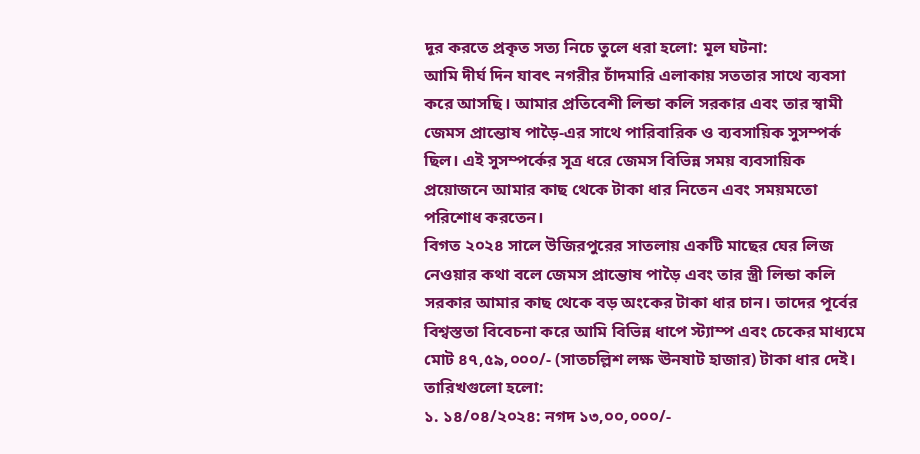দূর করতে প্রকৃত সত্য নিচে তুলে ধরা হলো: মূল ঘটনা:
আমি দীর্ঘ দিন যাবৎ নগরীর চাঁদমারি এলাকায় সততার সাথে ব্যবসা করে আসছি। আমার প্রতিবেশী লিন্ডা কলি সরকার এবং তার স্বামী জেমস প্রান্তোষ পাড়ৈ-এর সাথে পারিবারিক ও ব্যবসায়িক সুসম্পর্ক ছিল। এই সুসম্পর্কের সূত্র ধরে জেমস বিভিন্ন সময় ব্যবসায়িক প্রয়োজনে আমার কাছ থেকে টাকা ধার নিতেন এবং সময়মতো পরিশোধ করতেন।
বিগত ২০২৪ সালে উজিরপুরের সাতলায় একটি মাছের ঘের লিজ নেওয়ার কথা বলে জেমস প্রান্তোষ পাড়ৈ এবং তার স্ত্রী লিন্ডা কলি সরকার আমার কাছ থেকে বড় অংকের টাকা ধার চান। তাদের পূর্বের বিশ্বস্ততা বিবেচনা করে আমি বিভিন্ন ধাপে স্ট্যাম্প এবং চেকের মাধ্যমে মোট ৪৭,৫৯,০০০/- (সাতচল্লিশ লক্ষ ঊনষাট হাজার) টাকা ধার দেই। তারিখগুলো হলো:
১. ১৪/০৪/২০২৪: নগদ ১৩,০০,০০০/-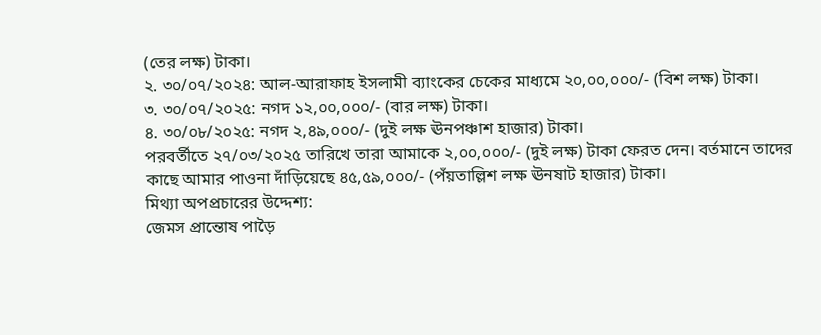(তের লক্ষ) টাকা।
২. ৩০/০৭/২০২৪: আল-আরাফাহ ইসলামী ব্যাংকের চেকের মাধ্যমে ২০,০০,০০০/- (বিশ লক্ষ) টাকা।
৩. ৩০/০৭/২০২৫: নগদ ১২,০০,০০০/- (বার লক্ষ) টাকা।
৪. ৩০/০৮/২০২৫: নগদ ২,৪৯,০০০/- (দুই লক্ষ ঊনপঞ্চাশ হাজার) টাকা।
পরবর্তীতে ২৭/০৩/২০২৫ তারিখে তারা আমাকে ২,০০,০০০/- (দুই লক্ষ) টাকা ফেরত দেন। বর্তমানে তাদের কাছে আমার পাওনা দাঁড়িয়েছে ৪৫,৫৯,০০০/- (পঁয়তাল্লিশ লক্ষ ঊনষাট হাজার) টাকা।
মিথ্যা অপপ্রচারের উদ্দেশ্য:
জেমস প্রান্তোষ পাড়ৈ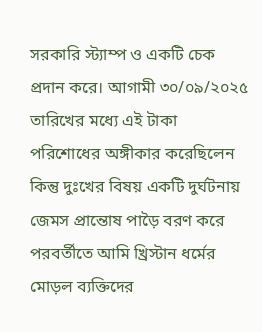সরকারি স্ট্যাম্প ও একটি চেক প্রদান করে। আগামী ৩০/০৯/২০২৫ তারিখের মধ্যে এই টাকা পরিশোধের অঙ্গীকার করেছিলেন কিন্তু দুঃখের বিষয় একটি দুর্ঘটনায় জেমস প্রান্তোষ পাড়ৈ বরণ করে পরবর্তীতে আমি খ্রিস্টান ধর্মের মোড়ল ব্যক্তিদের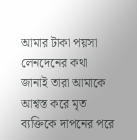আমার টাকা পয়সা লেনদেনের কথা জানাই তারা আমাকে আশ্বস্ত করে মৃত ব্যক্তিকে দাপনের পরে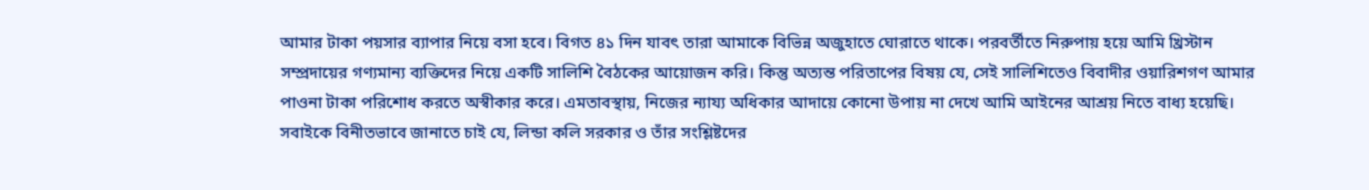আমার টাকা পয়সার ব্যাপার নিয়ে বসা হবে। বিগত ৪১ দিন যাবৎ তারা আমাকে বিভিন্ন অজুহাতে ঘোরাতে থাকে। পরবর্তীতে নিরুপায় হয়ে আমি খ্রিস্টান সম্প্রদায়ের গণ্যমান্য ব্যক্তিদের নিয়ে একটি সালিশি বৈঠকের আয়োজন করি। কিন্তু অত্যন্ত পরিতাপের বিষয় যে, সেই সালিশিতেও বিবাদীর ওয়ারিশগণ আমার পাওনা টাকা পরিশোধ করতে অস্বীকার করে। এমতাবস্থায়, নিজের ন্যায্য অধিকার আদায়ে কোনো উপায় না দেখে আমি আইনের আশ্রয় নিতে বাধ্য হয়েছি। সবাইকে বিনীতভাবে জানাতে চাই যে, লিন্ডা কলি সরকার ও তাঁর সংশ্লিষ্টদের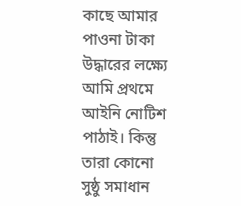কাছে আমার পাওনা টাকা উদ্ধারের লক্ষ্যে আমি প্রথমে আইনি নোটিশ পাঠাই। কিন্তু তারা কোনো সুষ্ঠু সমাধান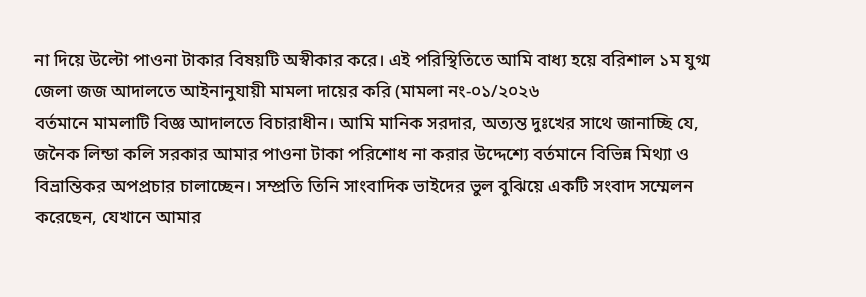না দিয়ে উল্টো পাওনা টাকার বিষয়টি অস্বীকার করে। এই পরিস্থিতিতে আমি বাধ্য হয়ে বরিশাল ১ম যুগ্ম জেলা জজ আদালতে আইনানুযায়ী মামলা দায়ের করি (মামলা নং-০১/২০২৬
বর্তমানে মামলাটি বিজ্ঞ আদালতে বিচারাধীন। আমি মানিক সরদার, অত্যন্ত দুঃখের সাথে জানাচ্ছি যে, জনৈক লিন্ডা কলি সরকার আমার পাওনা টাকা পরিশোধ না করার উদ্দেশ্যে বর্তমানে বিভিন্ন মিথ্যা ও বিভ্রান্তিকর অপপ্রচার চালাচ্ছেন। সম্প্রতি তিনি সাংবাদিক ভাইদের ভুল বুঝিয়ে একটি সংবাদ সম্মেলন করেছেন, যেখানে আমার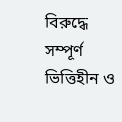বিরুদ্ধে সম্পূর্ণ ভিত্তিহীন ও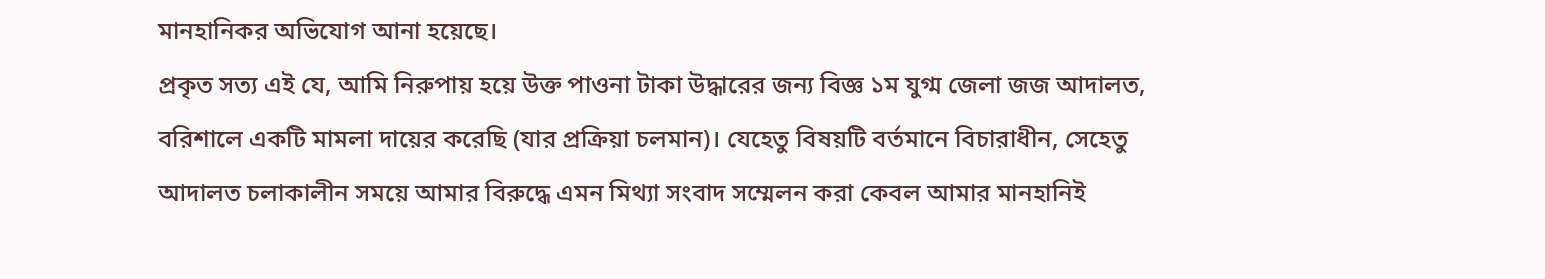মানহানিকর অভিযোগ আনা হয়েছে।
প্রকৃত সত্য এই যে, আমি নিরুপায় হয়ে উক্ত পাওনা টাকা উদ্ধারের জন্য বিজ্ঞ ১ম যুগ্ম জেলা জজ আদালত, বরিশালে একটি মামলা দায়ের করেছি (যার প্রক্রিয়া চলমান)। যেহেতু বিষয়টি বর্তমানে বিচারাধীন, সেহেতু আদালত চলাকালীন সময়ে আমার বিরুদ্ধে এমন মিথ্যা সংবাদ সম্মেলন করা কেবল আমার মানহানিই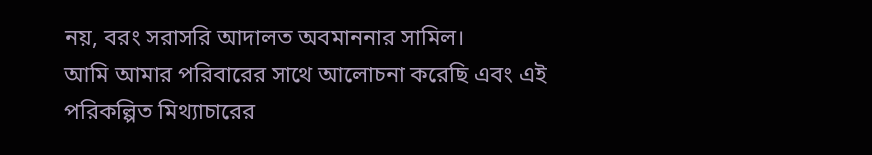নয়, বরং সরাসরি আদালত অবমাননার সামিল।
আমি আমার পরিবারের সাথে আলোচনা করেছি এবং এই পরিকল্পিত মিথ্যাচারের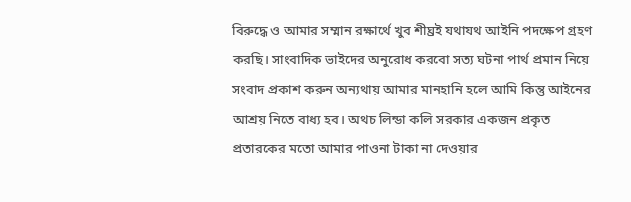বিরুদ্ধে ও আমার সম্মান রক্ষার্থে খুব শীঘ্রই যথাযথ আইনি পদক্ষেপ গ্রহণ করছি। সাংবাদিক ভাইদের অনুরোধ করবো সত্য ঘটনা পার্থ প্রমান নিয়ে সংবাদ প্রকাশ করুন অন্যথায় আমার মানহানি হলে আমি কিন্তু আইনের আশ্রয় নিতে বাধ্য হব। অথচ লিন্ডা কলি সরকার একজন প্রকৃত প্রতারকের মতো আমার পাওনা টাকা না দেওয়ার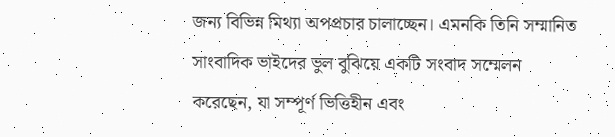জন্য বিভিন্ন মিথ্যা অপপ্রচার চালাচ্ছেন। এমনকি তিনি সম্মানিত সাংবাদিক ভাইদের ভুল বুঝিয়ে একটি সংবাদ সম্মেলন করেছেন, যা সম্পূর্ণ ভিত্তিহীন এবং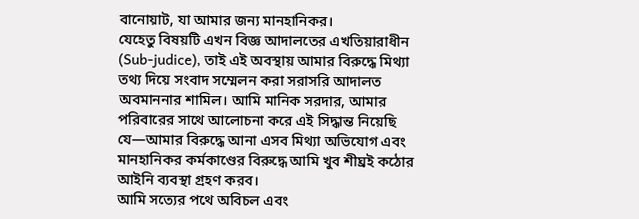বানোয়াট, যা আমার জন্য মানহানিকর।
যেহেতু বিষয়টি এখন বিজ্ঞ আদালতের এখতিয়ারাধীন (Sub-judice), তাই এই অবস্থায় আমার বিরুদ্ধে মিথ্যা তথ্য দিয়ে সংবাদ সম্মেলন করা সরাসরি আদালত অবমাননার শামিল। আমি মানিক সরদার, আমার পরিবারের সাথে আলোচনা করে এই সিদ্ধান্ত নিয়েছি যে—আমার বিরুদ্ধে আনা এসব মিথ্যা অভিযোগ এবং মানহানিকর কর্মকাণ্ডের বিরুদ্ধে আমি খুব শীঘ্রই কঠোর আইনি ব্যবস্থা গ্রহণ করব।
আমি সত্যের পথে অবিচল এবং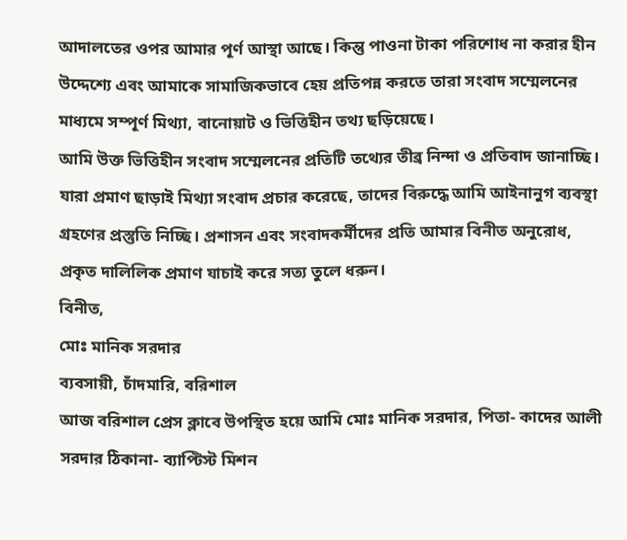আদালতের ওপর আমার পূর্ণ আস্থা আছে। কিন্তু পাওনা টাকা পরিশোধ না করার হীন উদ্দেশ্যে এবং আমাকে সামাজিকভাবে হেয় প্রতিপন্ন করতে তারা সংবাদ সম্মেলনের মাধ্যমে সম্পূর্ণ মিথ্যা, বানোয়াট ও ভিত্তিহীন তথ্য ছড়িয়েছে।
আমি উক্ত ভিত্তিহীন সংবাদ সম্মেলনের প্রতিটি তথ্যের তীব্র নিন্দা ও প্রতিবাদ জানাচ্ছি। যারা প্রমাণ ছাড়াই মিথ্যা সংবাদ প্রচার করেছে, তাদের বিরুদ্ধে আমি আইনানুগ ব্যবস্থা গ্রহণের প্রস্তুতি নিচ্ছি। প্রশাসন এবং সংবাদকর্মীদের প্রতি আমার বিনীত অনুরোধ, প্রকৃত দালিলিক প্রমাণ যাচাই করে সত্য তুলে ধরুন।
বিনীত,
মোঃ মানিক সরদার
ব্যবসায়ী, চাঁদমারি, বরিশাল
আজ বরিশাল প্রেস ক্লাবে উপস্থিত হয়ে আমি মোঃ মানিক সরদার, পিতা- কাদের আলী সরদার ঠিকানা- ব্যাপ্টিস্ট মিশন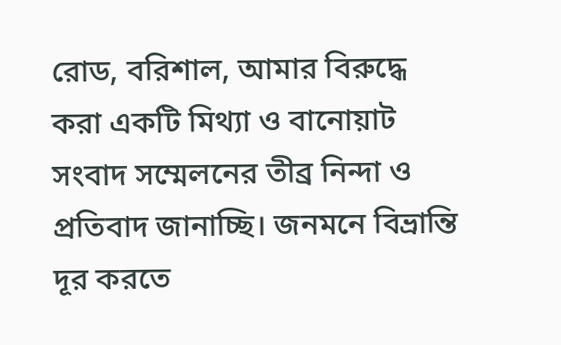রোড, বরিশাল, আমার বিরুদ্ধে করা একটি মিথ্যা ও বানোয়াট সংবাদ সম্মেলনের তীব্র নিন্দা ও প্রতিবাদ জানাচ্ছি। জনমনে বিভ্রান্তি দূর করতে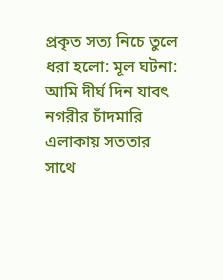প্রকৃত সত্য নিচে তুলে ধরা হলো: মূল ঘটনা:
আমি দীর্ঘ দিন যাবৎ নগরীর চাঁদমারি এলাকায় সততার সাথে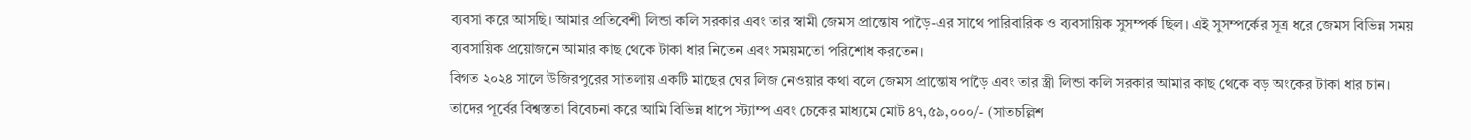ব্যবসা করে আসছি। আমার প্রতিবেশী লিন্ডা কলি সরকার এবং তার স্বামী জেমস প্রান্তোষ পাড়ৈ-এর সাথে পারিবারিক ও ব্যবসায়িক সুসম্পর্ক ছিল। এই সুসম্পর্কের সূত্র ধরে জেমস বিভিন্ন সময় ব্যবসায়িক প্রয়োজনে আমার কাছ থেকে টাকা ধার নিতেন এবং সময়মতো পরিশোধ করতেন।
বিগত ২০২৪ সালে উজিরপুরের সাতলায় একটি মাছের ঘের লিজ নেওয়ার কথা বলে জেমস প্রান্তোষ পাড়ৈ এবং তার স্ত্রী লিন্ডা কলি সরকার আমার কাছ থেকে বড় অংকের টাকা ধার চান। তাদের পূর্বের বিশ্বস্ততা বিবেচনা করে আমি বিভিন্ন ধাপে স্ট্যাম্প এবং চেকের মাধ্যমে মোট ৪৭,৫৯,০০০/- (সাতচল্লিশ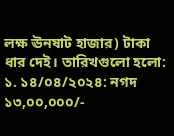লক্ষ ঊনষাট হাজার) টাকা ধার দেই। তারিখগুলো হলো:
১. ১৪/০৪/২০২৪: নগদ ১৩,০০,০০০/-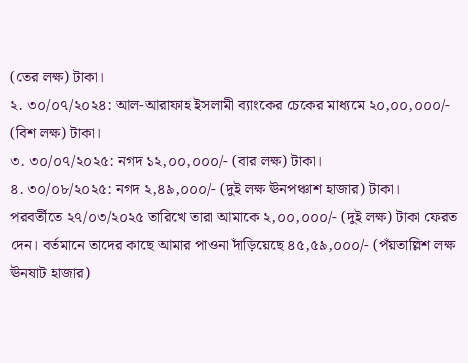(তের লক্ষ) টাকা।
২. ৩০/০৭/২০২৪: আল-আরাফাহ ইসলামী ব্যাংকের চেকের মাধ্যমে ২০,০০,০০০/- (বিশ লক্ষ) টাকা।
৩. ৩০/০৭/২০২৫: নগদ ১২,০০,০০০/- (বার লক্ষ) টাকা।
৪. ৩০/০৮/২০২৫: নগদ ২,৪৯,০০০/- (দুই লক্ষ ঊনপঞ্চাশ হাজার) টাকা।
পরবর্তীতে ২৭/০৩/২০২৫ তারিখে তারা আমাকে ২,০০,০০০/- (দুই লক্ষ) টাকা ফেরত দেন। বর্তমানে তাদের কাছে আমার পাওনা দাঁড়িয়েছে ৪৫,৫৯,০০০/- (পঁয়তাল্লিশ লক্ষ ঊনষাট হাজার)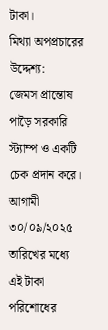টাকা।
মিথ্যা অপপ্রচারের উদ্দেশ্য:
জেমস প্রান্তোষ পাড়ৈ সরকারি স্ট্যাম্প ও একটি চেক প্রদান করে। আগামী ৩০/০৯/২০২৫ তারিখের মধ্যে এই টাকা পরিশোধের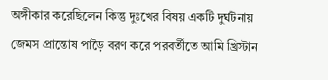অঙ্গীকার করেছিলেন কিন্তু দুঃখের বিষয় একটি দুর্ঘটনায় জেমস প্রান্তোষ পাড়ৈ বরণ করে পরবর্তীতে আমি খ্রিস্টান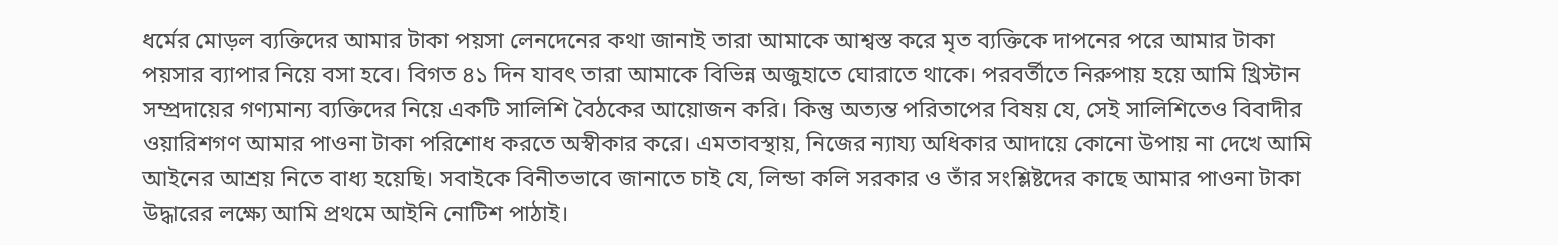ধর্মের মোড়ল ব্যক্তিদের আমার টাকা পয়সা লেনদেনের কথা জানাই তারা আমাকে আশ্বস্ত করে মৃত ব্যক্তিকে দাপনের পরে আমার টাকা পয়সার ব্যাপার নিয়ে বসা হবে। বিগত ৪১ দিন যাবৎ তারা আমাকে বিভিন্ন অজুহাতে ঘোরাতে থাকে। পরবর্তীতে নিরুপায় হয়ে আমি খ্রিস্টান সম্প্রদায়ের গণ্যমান্য ব্যক্তিদের নিয়ে একটি সালিশি বৈঠকের আয়োজন করি। কিন্তু অত্যন্ত পরিতাপের বিষয় যে, সেই সালিশিতেও বিবাদীর ওয়ারিশগণ আমার পাওনা টাকা পরিশোধ করতে অস্বীকার করে। এমতাবস্থায়, নিজের ন্যায্য অধিকার আদায়ে কোনো উপায় না দেখে আমি আইনের আশ্রয় নিতে বাধ্য হয়েছি। সবাইকে বিনীতভাবে জানাতে চাই যে, লিন্ডা কলি সরকার ও তাঁর সংশ্লিষ্টদের কাছে আমার পাওনা টাকা উদ্ধারের লক্ষ্যে আমি প্রথমে আইনি নোটিশ পাঠাই।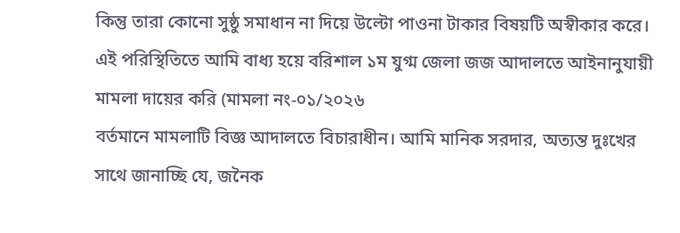কিন্তু তারা কোনো সুষ্ঠু সমাধান না দিয়ে উল্টো পাওনা টাকার বিষয়টি অস্বীকার করে। এই পরিস্থিতিতে আমি বাধ্য হয়ে বরিশাল ১ম যুগ্ম জেলা জজ আদালতে আইনানুযায়ী মামলা দায়ের করি (মামলা নং-০১/২০২৬
বর্তমানে মামলাটি বিজ্ঞ আদালতে বিচারাধীন। আমি মানিক সরদার, অত্যন্ত দুঃখের সাথে জানাচ্ছি যে, জনৈক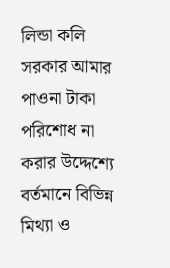লিন্ডা কলি সরকার আমার পাওনা টাকা পরিশোধ না করার উদ্দেশ্যে বর্তমানে বিভিন্ন মিথ্যা ও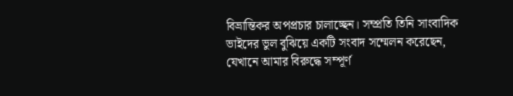বিভ্রান্তিকর অপপ্রচার চালাচ্ছেন। সম্প্রতি তিনি সাংবাদিক ভাইদের ভুল বুঝিয়ে একটি সংবাদ সম্মেলন করেছেন, যেখানে আমার বিরুদ্ধে সম্পূর্ণ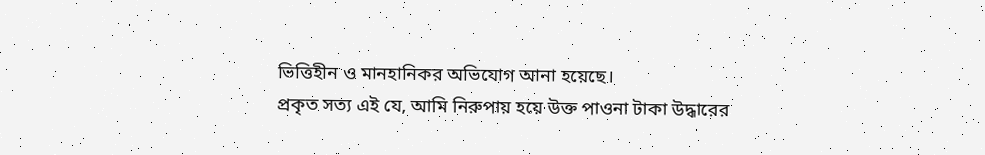ভিত্তিহীন ও মানহানিকর অভিযোগ আনা হয়েছে।
প্রকৃত সত্য এই যে, আমি নিরুপায় হয়ে উক্ত পাওনা টাকা উদ্ধারের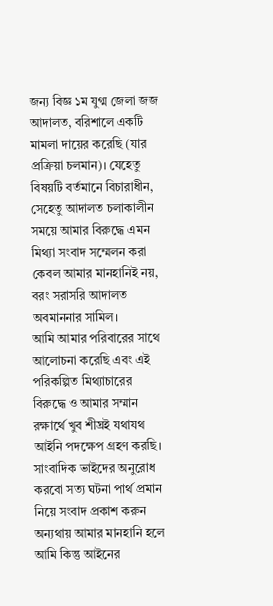জন্য বিজ্ঞ ১ম যুগ্ম জেলা জজ আদালত, বরিশালে একটি মামলা দায়ের করেছি (যার প্রক্রিয়া চলমান)। যেহেতু বিষয়টি বর্তমানে বিচারাধীন, সেহেতু আদালত চলাকালীন সময়ে আমার বিরুদ্ধে এমন মিথ্যা সংবাদ সম্মেলন করা কেবল আমার মানহানিই নয়, বরং সরাসরি আদালত অবমাননার সামিল।
আমি আমার পরিবারের সাথে আলোচনা করেছি এবং এই পরিকল্পিত মিথ্যাচারের বিরুদ্ধে ও আমার সম্মান রক্ষার্থে খুব শীঘ্রই যথাযথ আইনি পদক্ষেপ গ্রহণ করছি। সাংবাদিক ভাইদের অনুরোধ করবো সত্য ঘটনা পার্থ প্রমান নিয়ে সংবাদ প্রকাশ করুন অন্যথায় আমার মানহানি হলে আমি কিন্তু আইনের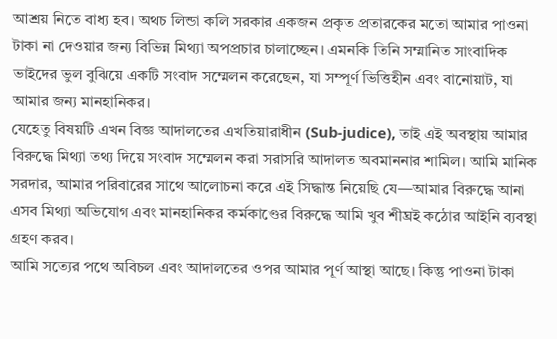আশ্রয় নিতে বাধ্য হব। অথচ লিন্ডা কলি সরকার একজন প্রকৃত প্রতারকের মতো আমার পাওনা টাকা না দেওয়ার জন্য বিভিন্ন মিথ্যা অপপ্রচার চালাচ্ছেন। এমনকি তিনি সম্মানিত সাংবাদিক ভাইদের ভুল বুঝিয়ে একটি সংবাদ সম্মেলন করেছেন, যা সম্পূর্ণ ভিত্তিহীন এবং বানোয়াট, যা আমার জন্য মানহানিকর।
যেহেতু বিষয়টি এখন বিজ্ঞ আদালতের এখতিয়ারাধীন (Sub-judice), তাই এই অবস্থায় আমার বিরুদ্ধে মিথ্যা তথ্য দিয়ে সংবাদ সম্মেলন করা সরাসরি আদালত অবমাননার শামিল। আমি মানিক সরদার, আমার পরিবারের সাথে আলোচনা করে এই সিদ্ধান্ত নিয়েছি যে—আমার বিরুদ্ধে আনা এসব মিথ্যা অভিযোগ এবং মানহানিকর কর্মকাণ্ডের বিরুদ্ধে আমি খুব শীঘ্রই কঠোর আইনি ব্যবস্থা গ্রহণ করব।
আমি সত্যের পথে অবিচল এবং আদালতের ওপর আমার পূর্ণ আস্থা আছে। কিন্তু পাওনা টাকা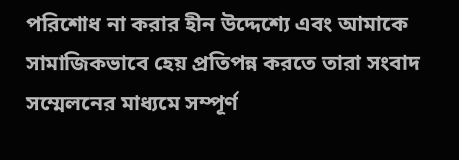পরিশোধ না করার হীন উদ্দেশ্যে এবং আমাকে সামাজিকভাবে হেয় প্রতিপন্ন করতে তারা সংবাদ সম্মেলনের মাধ্যমে সম্পূর্ণ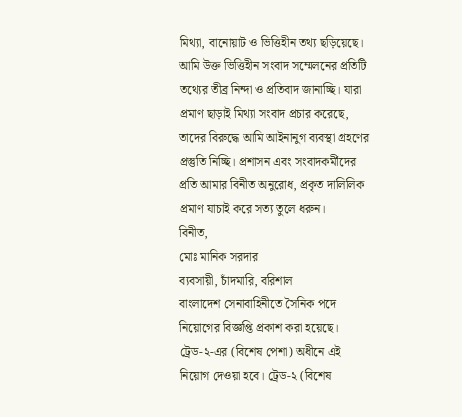মিথ্যা, বানোয়াট ও ভিত্তিহীন তথ্য ছড়িয়েছে।
আমি উক্ত ভিত্তিহীন সংবাদ সম্মেলনের প্রতিটি তথ্যের তীব্র নিন্দা ও প্রতিবাদ জানাচ্ছি। যারা প্রমাণ ছাড়াই মিথ্যা সংবাদ প্রচার করেছে, তাদের বিরুদ্ধে আমি আইনানুগ ব্যবস্থা গ্রহণের প্রস্তুতি নিচ্ছি। প্রশাসন এবং সংবাদকর্মীদের প্রতি আমার বিনীত অনুরোধ, প্রকৃত দালিলিক প্রমাণ যাচাই করে সত্য তুলে ধরুন।
বিনীত,
মোঃ মানিক সরদার
ব্যবসায়ী, চাঁদমারি, বরিশাল
বাংলাদেশ সেনাবাহিনীতে সৈনিক পদে নিয়োগের বিজ্ঞপ্তি প্রকাশ করা হয়েছে। ট্রেড-২-এর (বিশেষ পেশা) অধীনে এই নিয়োগ দেওয়া হবে। ট্রেড-২ (বিশেষ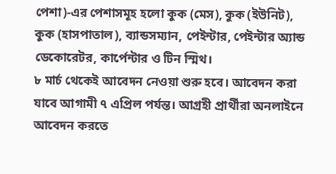পেশা)-এর পেশাসমূহ হলো কুক (মেস), কুক (ইউনিট), কুক (হাসপাতাল), ব্যান্ডসম্যান, পেইন্টার, পেইন্টার অ্যান্ড ডেকোরেটর, কার্পেন্টার ও টিন স্মিথ।
৮ মার্চ থেকেই আবেদন নেওয়া শুরু হবে। আবেদন করা যাবে আগামী ৭ এপ্রিল পর্যন্ত। আগ্রহী প্রার্থীরা অনলাইনে আবেদন করতে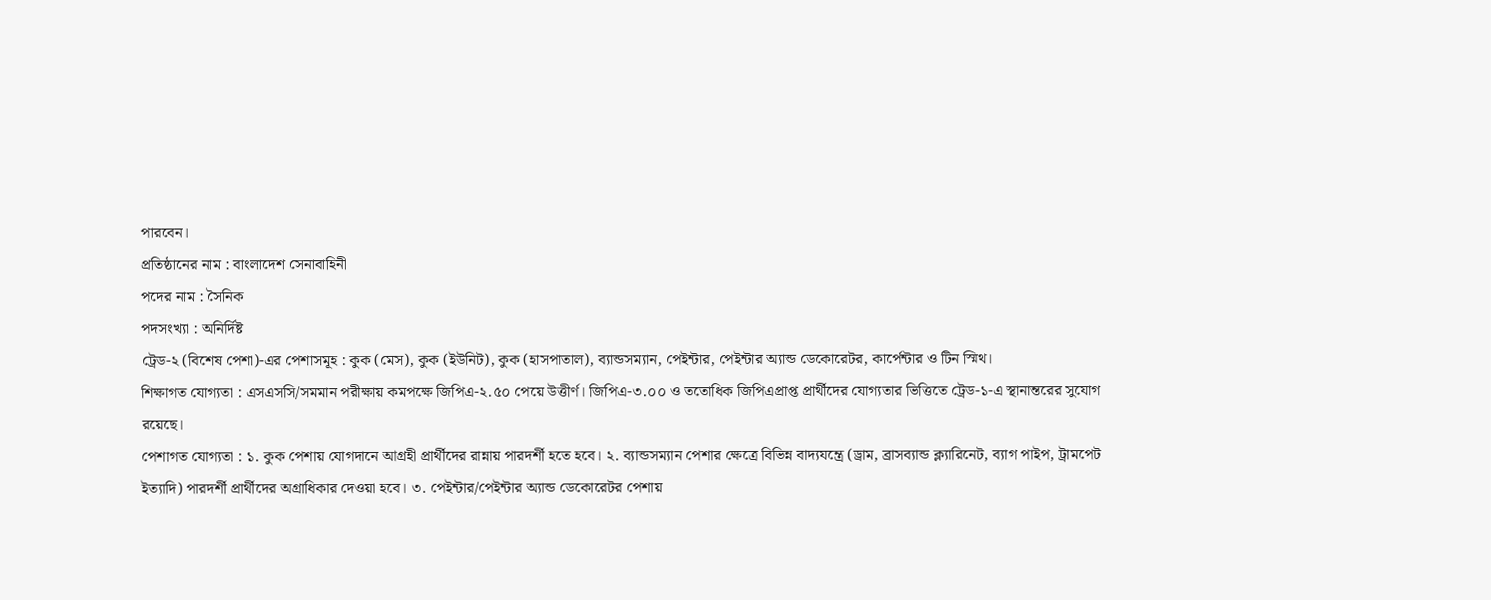পারবেন।
প্রতিষ্ঠানের নাম : বাংলাদেশ সেনাবাহিনী
পদের নাম : সৈনিক
পদসংখ্যা : অনির্দিষ্ট
ট্রেড-২ (বিশেষ পেশা)-এর পেশাসমূহ : কুক (মেস), কুক (ইউনিট), কুক (হাসপাতাল), ব্যান্ডসম্যান, পেইন্টার, পেইন্টার অ্যান্ড ডেকোরেটর, কার্পেন্টার ও টিন স্মিথ।
শিক্ষাগত যোগ্যতা : এসএসসি/সমমান পরীক্ষায় কমপক্ষে জিপিএ-২.৫০ পেয়ে উত্তীর্ণ। জিপিএ-৩.০০ ও ততোধিক জিপিএপ্রাপ্ত প্রার্থীদের যোগ্যতার ভিত্তিতে ট্রেড-১-এ স্থানান্তরের সুযোগ রয়েছে।
পেশাগত যোগ্যতা : ১. কুক পেশায় যোগদানে আগ্রহী প্রার্থীদের রান্নায় পারদর্শী হতে হবে। ২. ব্যান্ডসম্যান পেশার ক্ষেত্রে বিভিন্ন বাদ্যযন্ত্রে (ড্রাম, ব্রাসব্যান্ড ক্ল্যারিনেট, ব্যাগ পাইপ, ট্রামপেট ইত্যাদি) পারদর্শী প্রার্থীদের অগ্রাধিকার দেওয়া হবে। ৩. পেইন্টার/পেইন্টার অ্যান্ড ডেকোরেটর পেশায়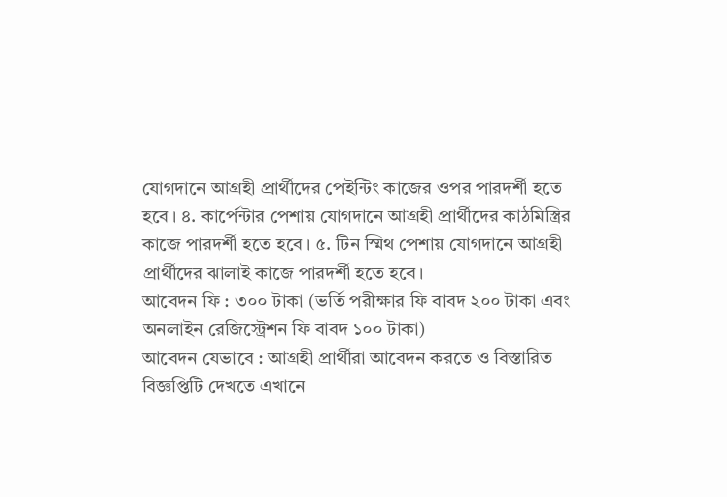যোগদানে আগ্রহী প্রার্থীদের পেইন্টিং কাজের ওপর পারদর্শী হতে হবে। ৪. কার্পেন্টার পেশায় যোগদানে আগ্রহী প্রার্থীদের কাঠমিস্ত্রির কাজে পারদর্শী হতে হবে। ৫. টিন স্মিথ পেশায় যোগদানে আগ্রহী প্রার্থীদের ঝালাই কাজে পারদর্শী হতে হবে।
আবেদন ফি : ৩০০ টাকা (ভর্তি পরীক্ষার ফি বাবদ ২০০ টাকা এবং অনলাইন রেজিস্ট্রেশন ফি বাবদ ১০০ টাকা)
আবেদন যেভাবে : আগ্রহী প্রার্থীরা আবেদন করতে ও বিস্তারিত বিজ্ঞপ্তিটি দেখতে এখানে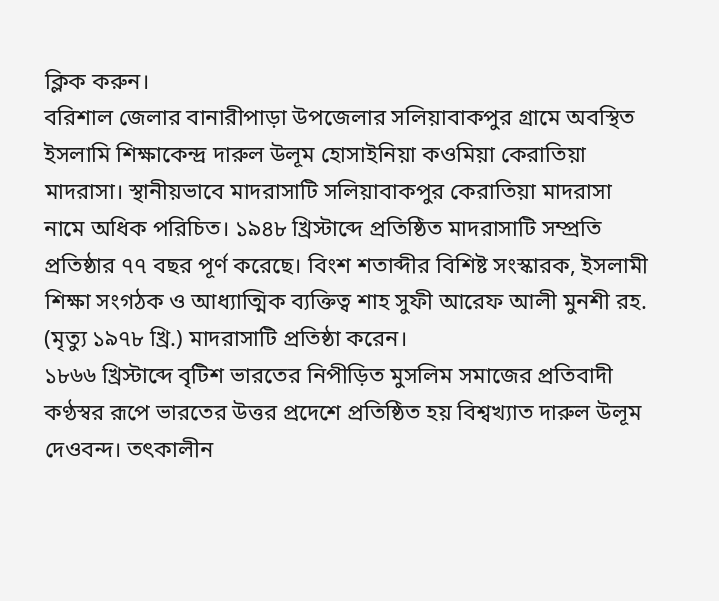ক্লিক করুন।
বরিশাল জেলার বানারীপাড়া উপজেলার সলিয়াবাকপুর গ্রামে অবস্থিত ইসলামি শিক্ষাকেন্দ্র দারুল উলূম হোসাইনিয়া কওমিয়া কেরাতিয়া মাদরাসা। স্থানীয়ভাবে মাদরাসাটি সলিয়াবাকপুর কেরাতিয়া মাদরাসা নামে অধিক পরিচিত। ১৯৪৮ খ্রিস্টাব্দে প্রতিষ্ঠিত মাদরাসাটি সম্প্রতি প্রতিষ্ঠার ৭৭ বছর পূর্ণ করেছে। বিংশ শতাব্দীর বিশিষ্ট সংস্কারক, ইসলামী শিক্ষা সংগঠক ও আধ্যাত্মিক ব্যক্তিত্ব শাহ সুফী আরেফ আলী মুনশী রহ. (মৃত্যু ১৯৭৮ খ্রি.) মাদরাসাটি প্রতিষ্ঠা করেন।
১৮৬৬ খ্রিস্টাব্দে বৃটিশ ভারতের নিপীড়িত মুসলিম সমাজের প্রতিবাদী কণ্ঠস্বর রূপে ভারতের উত্তর প্রদেশে প্রতিষ্ঠিত হয় বিশ্বখ্যাত দারুল উলূম দেওবন্দ। তৎকালীন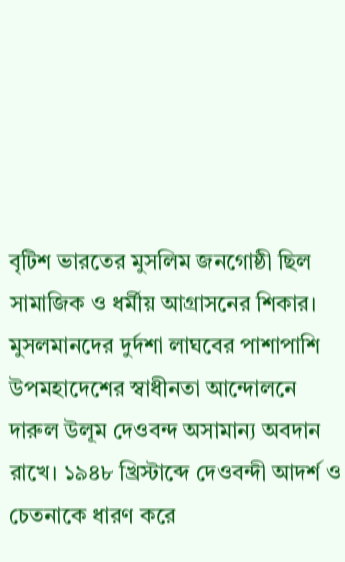বৃটিশ ভারতের মুসলিম জনগোষ্ঠী ছিল সামাজিক ও ধর্মীয় আগ্রাসনের শিকার। মুসলমানদের দুর্দশা লাঘবের পাশাপাশি উপমহাদেশের স্বাধীনতা আন্দোলনে দারুল উলূম দেওবন্দ অসামান্য অবদান রাখে। ১৯৪৮ খ্রিস্টাব্দে দেওবন্দী আদর্শ ও চেতনাকে ধারণ করে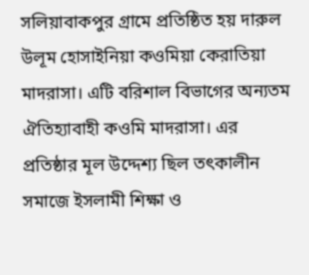সলিয়াবাকপুর গ্রামে প্রতিষ্ঠিত হয় দারুল উলূম হোসাইনিয়া কওমিয়া কেরাতিয়া মাদরাসা। এটি বরিশাল বিভাগের অন্যতম ঐতিহ্যাবাহী কওমি মাদরাসা। এর প্রতিষ্ঠার মূল উদ্দেশ্য ছিল তৎকালীন সমাজে ইসলামী শিক্ষা ও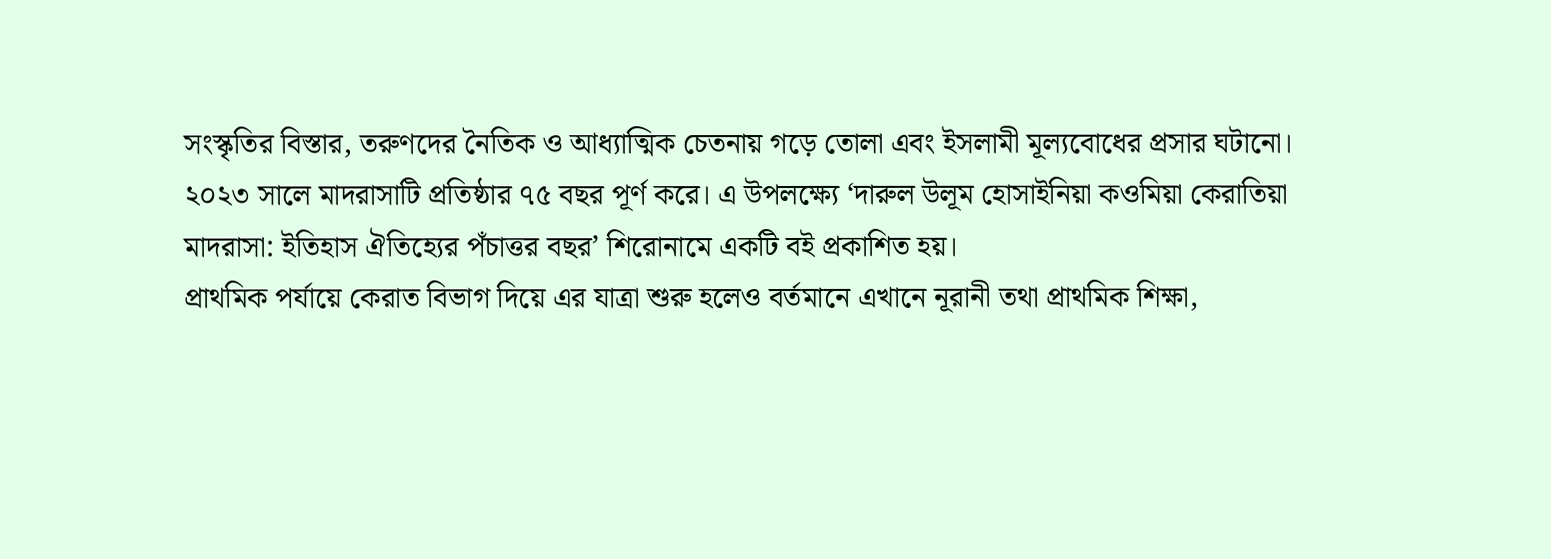সংস্কৃতির বিস্তার, তরুণদের নৈতিক ও আধ্যাত্মিক চেতনায় গড়ে তোলা এবং ইসলামী মূল্যবোধের প্রসার ঘটানো।
২০২৩ সালে মাদরাসাটি প্রতিষ্ঠার ৭৫ বছর পূর্ণ করে। এ উপলক্ষ্যে ‘দারুল উলূম হোসাইনিয়া কওমিয়া কেরাতিয়া মাদরাসা: ইতিহাস ঐতিহ্যের পঁচাত্তর বছর’ শিরোনামে একটি বই প্রকাশিত হয়।
প্রাথমিক পর্যায়ে কেরাত বিভাগ দিয়ে এর যাত্রা শুরু হলেও বর্তমানে এখানে নূরানী তথা প্রাথমিক শিক্ষা,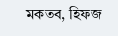মকতব, হিফজ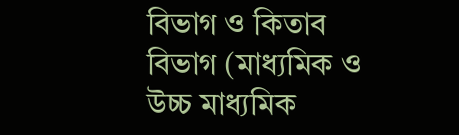বিভাগ ও কিতাব বিভাগ (মাধ্যমিক ও উচ্চ মাধ্যমিক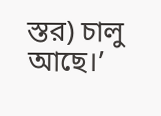স্তর) চালু আছে।’